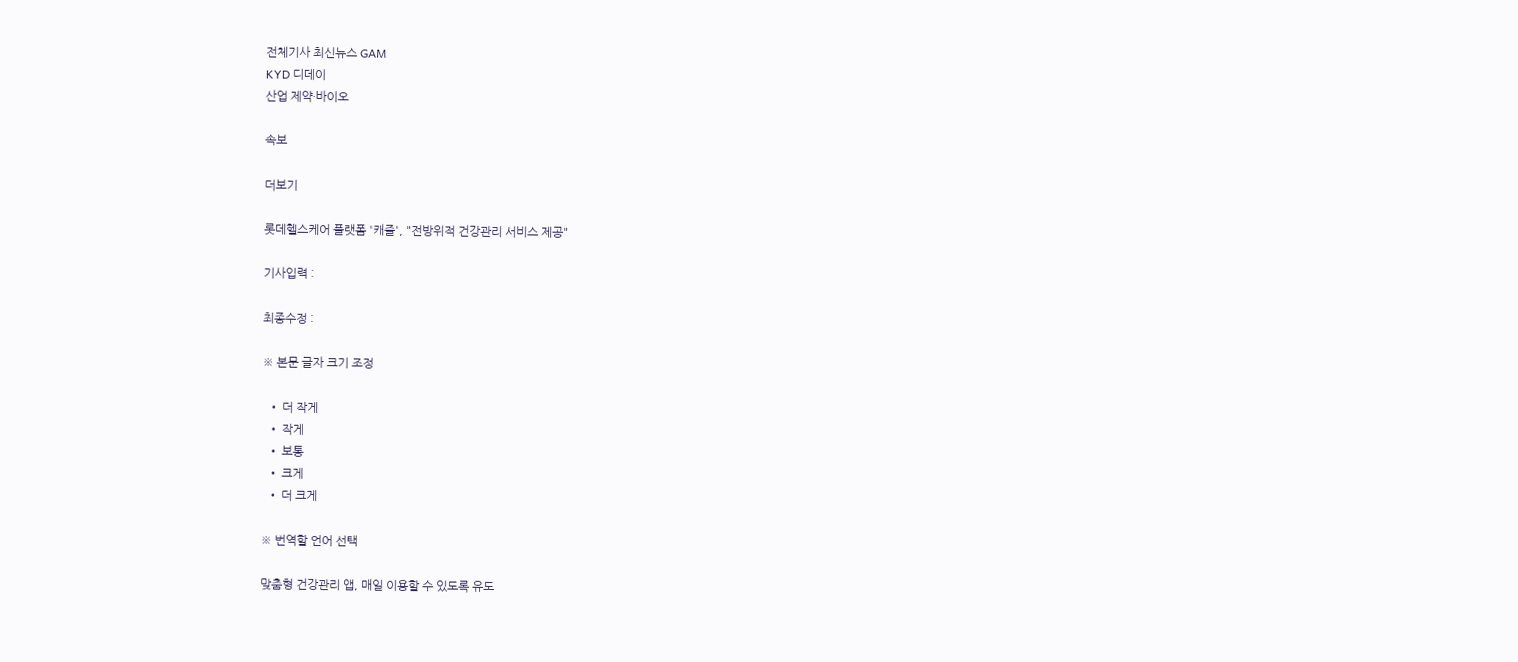전체기사 최신뉴스 GAM
KYD 디데이
산업 제약·바이오

속보

더보기

롯데헬스케어 플랫폼 '캐즐', "전방위적 건강관리 서비스 제공"

기사입력 :

최종수정 :

※ 본문 글자 크기 조정

  • 더 작게
  • 작게
  • 보통
  • 크게
  • 더 크게

※ 번역할 언어 선택

맞춤형 건강관리 앱, 매일 이용할 수 있도록 유도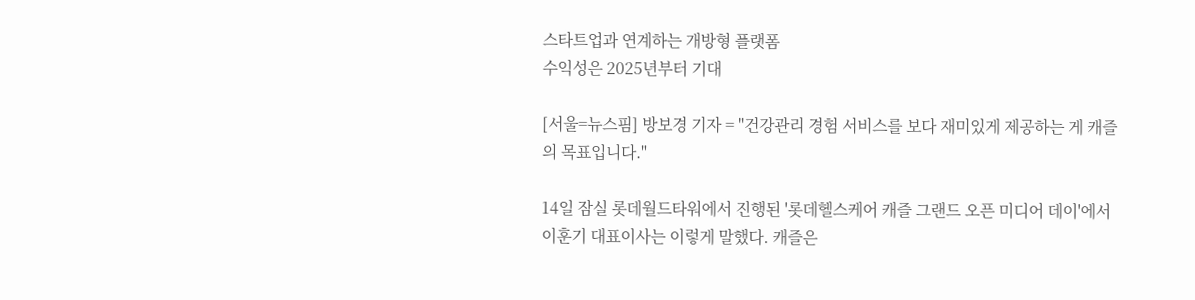스타트업과 연계하는 개방형 플랫폼
수익성은 2025년부터 기대

[서울=뉴스핌] 방보경 기자 = "건강관리 경험 서비스를 보다 재미있게 제공하는 게 캐즐의 목표입니다."

14일 잠실 롯데월드타워에서 진행된 '롯데헬스케어 캐즐 그랜드 오픈 미디어 데이'에서 이훈기 대표이사는 이렇게 말했다. 캐즐은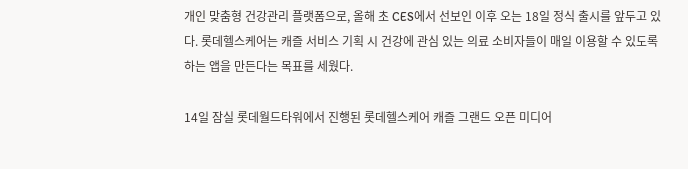개인 맞춤형 건강관리 플랫폼으로, 올해 초 CES에서 선보인 이후 오는 18일 정식 출시를 앞두고 있다. 롯데헬스케어는 캐즐 서비스 기획 시 건강에 관심 있는 의료 소비자들이 매일 이용할 수 있도록 하는 앱을 만든다는 목표를 세웠다.

14일 잠실 롯데월드타워에서 진행된 롯데헬스케어 캐즐 그랜드 오픈 미디어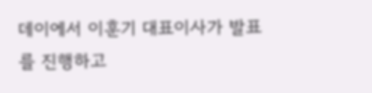데이에서 이훈기 대표이사가 발표를 진행하고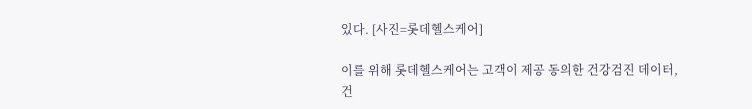있다. [사진=롯데헬스케어]

이를 위해 롯데헬스케어는 고객이 제공 동의한 건강검진 데이터, 건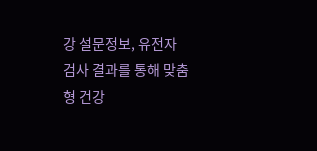강 설문정보, 유전자 검사 결과를 통해 맞춤형 건강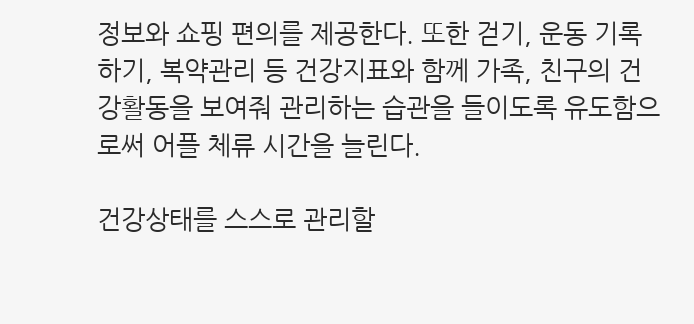정보와 쇼핑 편의를 제공한다. 또한 걷기, 운동 기록하기, 복약관리 등 건강지표와 함께 가족, 친구의 건강활동을 보여줘 관리하는 습관을 들이도록 유도함으로써 어플 체류 시간을 늘린다.

건강상태를 스스로 관리할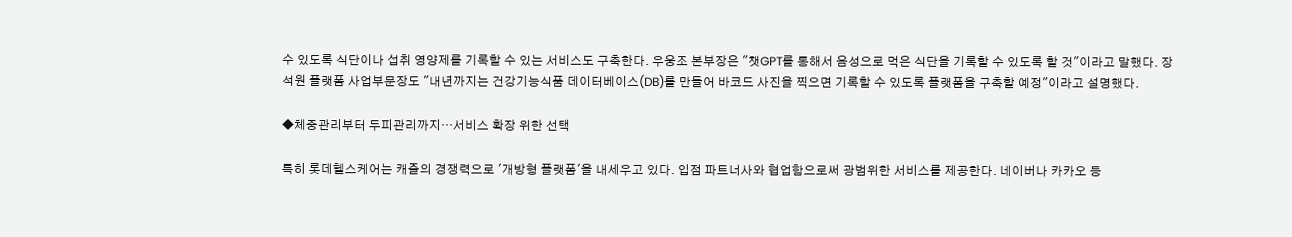수 있도록 식단이나 섭취 영양제를 기록할 수 있는 서비스도 구축한다. 우웅조 본부장은 "챗GPT를 통해서 음성으로 먹은 식단을 기록할 수 있도록 할 것"이라고 말했다. 장석원 플랫폼 사업부문장도 "내년까지는 건강기능식품 데이터베이스(DB)를 만들어 바코드 사진을 찍으면 기록할 수 있도록 플랫폼을 구축할 예정"이라고 설명했다.

◆체중관리부터 두피관리까지…서비스 확장 위한 선택

특히 롯데헬스케어는 캐즐의 경쟁력으로 '개방형 플랫폼'을 내세우고 있다. 입점 파트너사와 협업함으로써 광범위한 서비스를 제공한다. 네이버나 카카오 등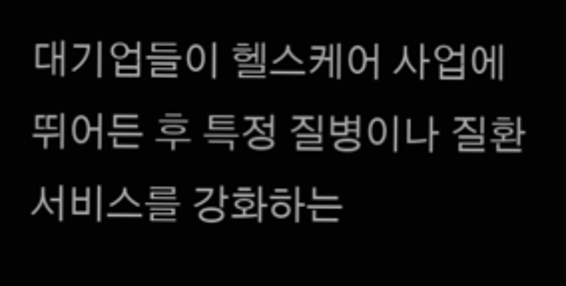대기업들이 헬스케어 사업에 뛰어든 후 특정 질병이나 질환 서비스를 강화하는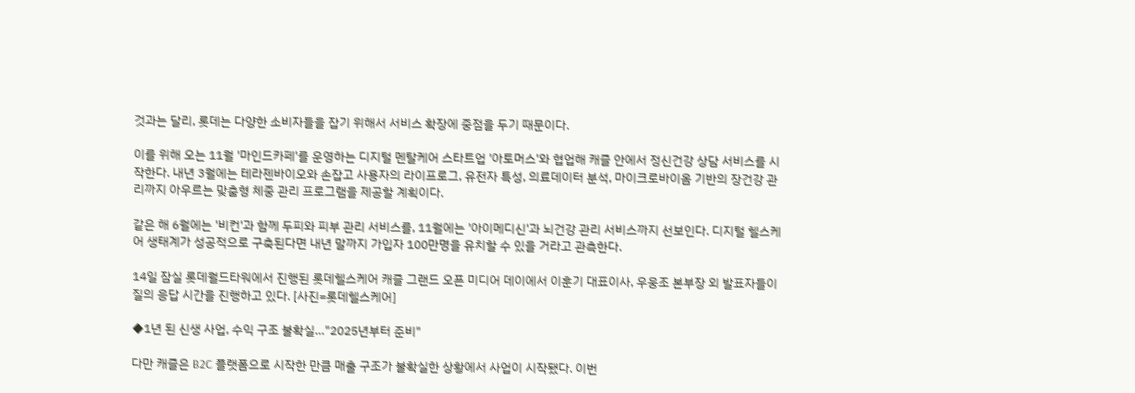것과는 달리, 롯데는 다양한 소비자들을 잡기 위해서 서비스 확장에 중점을 두기 때문이다.

이를 위해 오는 11월 '마인드카페'를 운영하는 디지털 멘탈케어 스타트업 '아토머스'와 협업해 캐즐 안에서 정신건강 상담 서비스를 시작한다. 내년 3월에는 테라젠바이오와 손잡고 사용자의 라이프로그, 유전자 특성, 의료데이터 분석, 마이크로바이옴 기반의 장건강 관리까지 아우르는 맞춤형 체중 관리 프로그램을 제공할 계획이다.

같은 해 6월에는 '비컨'과 함께 두피와 피부 관리 서비스를, 11월에는 '아이메디신'과 뇌건강 관리 서비스까지 선보인다. 디지털 헬스케어 생태계가 성공적으로 구축된다면 내년 말까지 가입자 100만명을 유치할 수 있을 거라고 관측한다.

14일 잠실 롯데월드타워에서 진행된 롯데헬스케어 캐즐 그랜드 오픈 미디어 데이에서 이훈기 대표이사, 우웅조 본부장 외 발표자들이 질의 응답 시간을 진행하고 있다. [사진=롯데헬스케어]

◆1년 된 신생 사업, 수익 구조 불확실…"2025년부터 준비"

다만 캐즐은 B2C 플랫폼으로 시작한 만큼 매출 구조가 불확실한 상황에서 사업이 시작됐다. 이번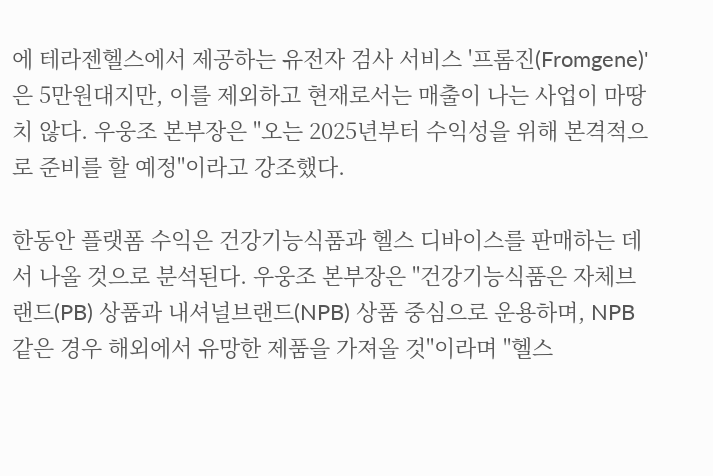에 테라젠헬스에서 제공하는 유전자 검사 서비스 '프롬진(Fromgene)'은 5만원대지만, 이를 제외하고 현재로서는 매출이 나는 사업이 마땅치 않다. 우웅조 본부장은 "오는 2025년부터 수익성을 위해 본격적으로 준비를 할 예정"이라고 강조했다.

한동안 플랫폼 수익은 건강기능식품과 헬스 디바이스를 판매하는 데서 나올 것으로 분석된다. 우웅조 본부장은 "건강기능식품은 자체브랜드(PB) 상품과 내셔널브랜드(NPB) 상품 중심으로 운용하며, NPB 같은 경우 해외에서 유망한 제품을 가져올 것"이라며 "헬스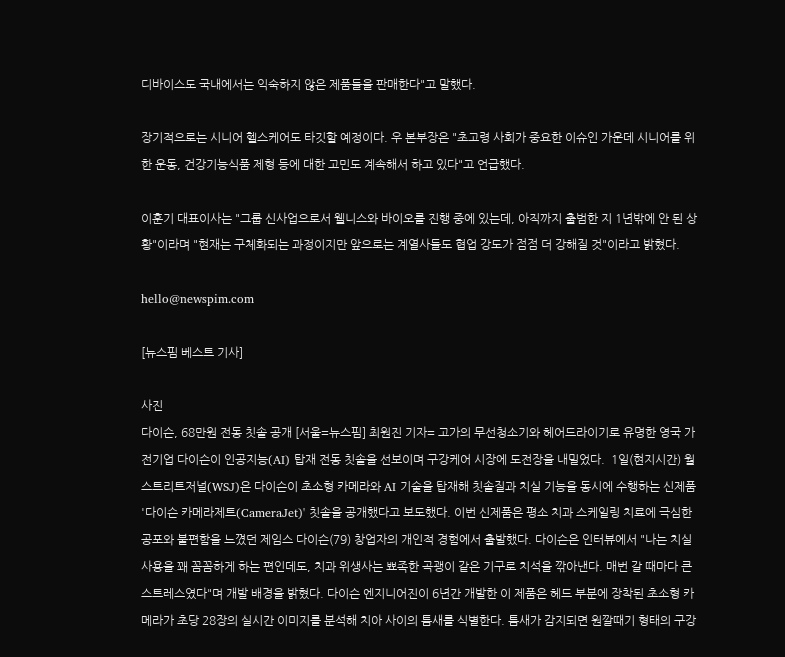디바이스도 국내에서는 익숙하지 않은 제품들을 판매한다"고 말했다.

장기적으로는 시니어 헬스케어도 타깃할 예정이다. 우 본부장은 "초고령 사회가 중요한 이슈인 가운데 시니어를 위한 운동, 건강기능식품 제형 등에 대한 고민도 계속해서 하고 있다"고 언급했다.

이훈기 대표이사는 "그룹 신사업으로서 웰니스와 바이오를 진행 중에 있는데, 아직까지 출범한 지 1년밖에 안 된 상황"이라며 "현재는 구체화되는 과정이지만 앞으로는 계열사들도 협업 강도가 점점 더 강해질 것"이라고 밝혔다.

hello@newspim.com

[뉴스핌 베스트 기사]

사진
다이슨, 68만원 전동 칫솔 공개 [서울=뉴스핌] 최원진 기자= 고가의 무선청소기와 헤어드라이기로 유명한 영국 가전기업 다이슨이 인공지능(AI) 탑재 전동 칫솔을 선보이며 구강케어 시장에 도전장을 내밀었다.  1일(현지시간) 월스트리트저널(WSJ)은 다이슨이 초소형 카메라와 AI 기술을 탑재해 칫솔질과 치실 기능을 동시에 수행하는 신제품 '다이슨 카메라제트(CameraJet)' 칫솔을 공개했다고 보도했다. 이번 신제품은 평소 치과 스케일링 치료에 극심한 공포와 불편함을 느꼈던 제임스 다이슨(79) 창업자의 개인적 경험에서 출발했다. 다이슨은 인터뷰에서 "나는 치실 사용을 꽤 꼼꼼하게 하는 편인데도, 치과 위생사는 뾰족한 곡괭이 같은 기구로 치석을 깎아낸다. 매번 갈 때마다 큰 스트레스였다"며 개발 배경을 밝혔다. 다이슨 엔지니어진이 6년간 개발한 이 제품은 헤드 부분에 장착된 초소형 카메라가 초당 28장의 실시간 이미지를 분석해 치아 사이의 틈새를 식별한다. 틈새가 감지되면 원깔때기 형태의 구강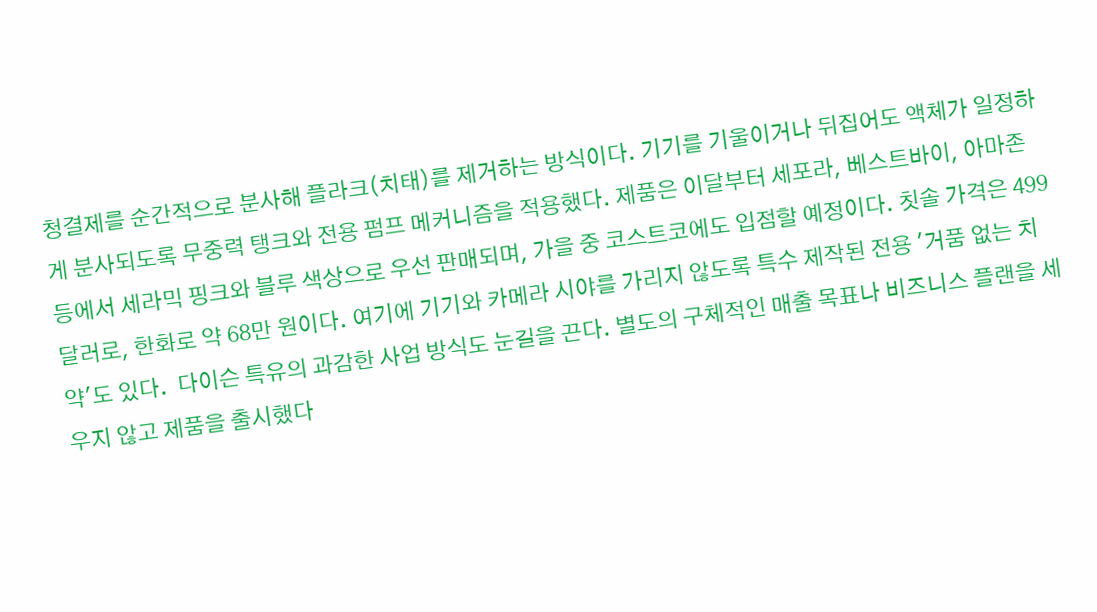청결제를 순간적으로 분사해 플라크(치태)를 제거하는 방식이다. 기기를 기울이거나 뒤집어도 액체가 일정하게 분사되도록 무중력 탱크와 전용 펌프 메커니즘을 적용했다. 제품은 이달부터 세포라, 베스트바이, 아마존 등에서 세라믹 핑크와 블루 색상으로 우선 판매되며, 가을 중 코스트코에도 입점할 예정이다. 칫솔 가격은 499달러로, 한화로 약 68만 원이다. 여기에 기기와 카메라 시야를 가리지 않도록 특수 제작된 전용 '거품 없는 치약'도 있다.  다이슨 특유의 과감한 사업 방식도 눈길을 끈다. 별도의 구체적인 매출 목표나 비즈니스 플랜을 세우지 않고 제품을 출시했다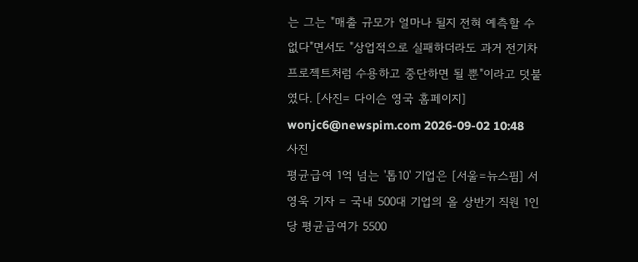는 그는 "매출 규모가 얼마나 될지 전혀 예측할 수 없다"면서도 "상업적으로 실패하더라도 과거 전기차 프로젝트처럼 수용하고 중단하면 될 뿐"이라고 덧붙였다. [사진= 다이슨 영국 홈페이지] wonjc6@newspim.com 2026-09-02 10:48
사진
평균급여 1억 넘는 '톱10' 기업은 [서울=뉴스핌] 서영욱 기자 = 국내 500대 기업의 올 상반기 직원 1인당 평균급여가 5500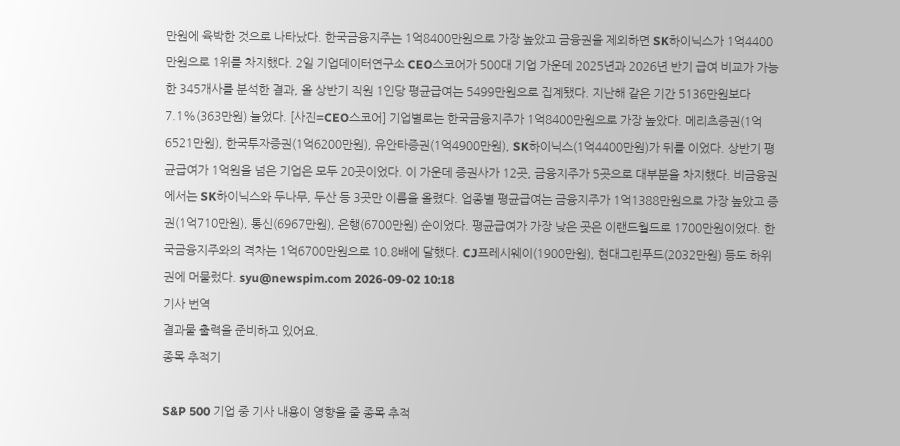만원에 육박한 것으로 나타났다. 한국금융지주는 1억8400만원으로 가장 높았고 금융권을 제외하면 SK하이닉스가 1억4400만원으로 1위를 차지했다. 2일 기업데이터연구소 CEO스코어가 500대 기업 가운데 2025년과 2026년 반기 급여 비교가 가능한 345개사를 분석한 결과, 올 상반기 직원 1인당 평균급여는 5499만원으로 집계됐다. 지난해 같은 기간 5136만원보다 7.1%(363만원) 늘었다. [사진=CEO스코어] 기업별로는 한국금융지주가 1억8400만원으로 가장 높았다. 메리츠증권(1억6521만원), 한국투자증권(1억6200만원), 유안타증권(1억4900만원), SK하이닉스(1억4400만원)가 뒤를 이었다. 상반기 평균급여가 1억원을 넘은 기업은 모두 20곳이었다. 이 가운데 증권사가 12곳, 금융지주가 5곳으로 대부분을 차지했다. 비금융권에서는 SK하이닉스와 두나무, 두산 등 3곳만 이름을 올렸다. 업종별 평균급여는 금융지주가 1억1388만원으로 가장 높았고 증권(1억710만원), 통신(6967만원), 은행(6700만원) 순이었다. 평균급여가 가장 낮은 곳은 이랜드월드로 1700만원이었다. 한국금융지주와의 격차는 1억6700만원으로 10.8배에 달했다. CJ프레시웨이(1900만원), 현대그린푸드(2032만원) 등도 하위권에 머물렀다. syu@newspim.com 2026-09-02 10:18
기사 번역
결과물 출력을 준비하고 있어요.
종목 추적기

S&P 500 기업 중 기사 내용이 영향을 줄 종목 추적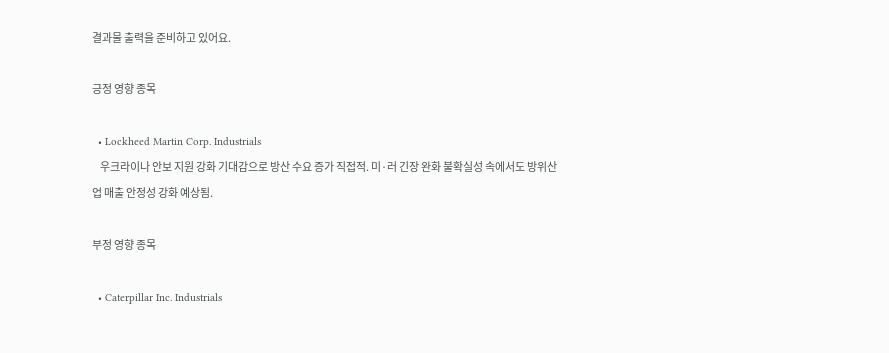결과물 출력을 준비하고 있어요.

긍정 영향 종목

  • Lockheed Martin Corp. Industrials
    우크라이나 안보 지원 강화 기대감으로 방산 수요 증가 직접적. 미·러 긴장 완화 불확실성 속에서도 방위산업 매출 안정성 강화 예상됨.

부정 영향 종목

  • Caterpillar Inc. Industrials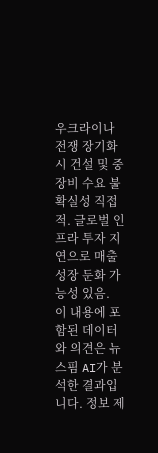우크라이나 전쟁 장기화 시 건설 및 중장비 수요 불확실성 직접적. 글로벌 인프라 투자 지연으로 매출 성장 둔화 가능성 있음.
이 내용에 포함된 데이터와 의견은 뉴스핌 AI가 분석한 결과입니다. 정보 제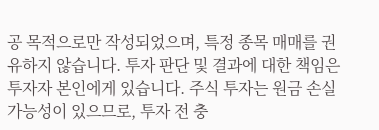공 목적으로만 작성되었으며, 특정 종목 매매를 권유하지 않습니다. 투자 판단 및 결과에 대한 책임은 투자자 본인에게 있습니다. 주식 투자는 원금 손실 가능성이 있으므로, 투자 전 충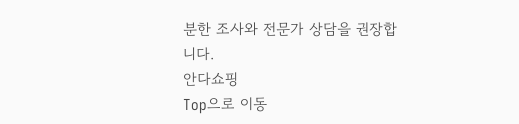분한 조사와 전문가 상담을 권장합니다.
안다쇼핑
Top으로 이동